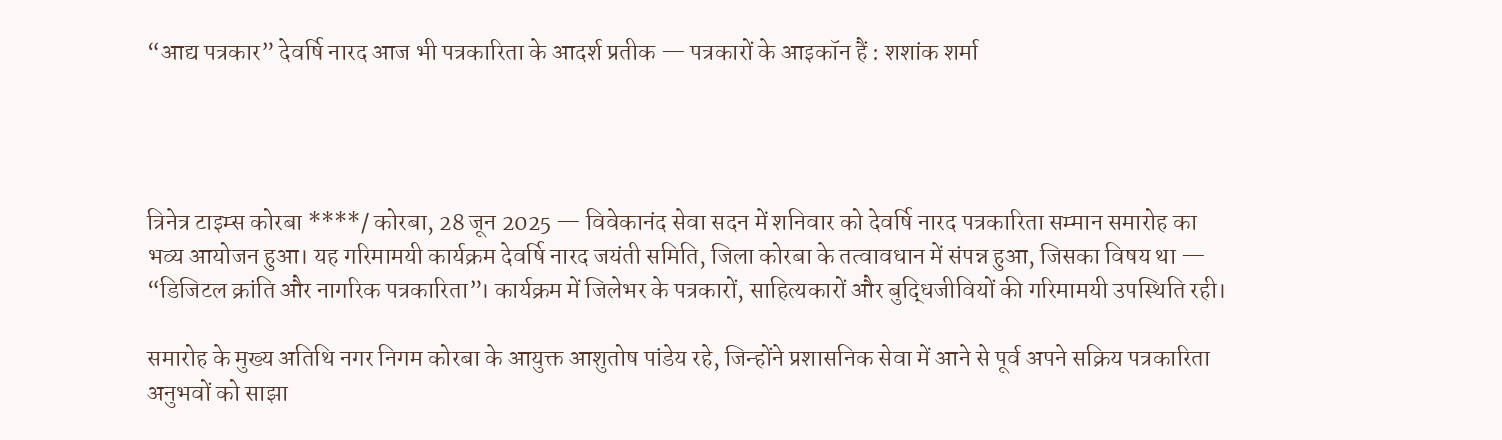“आद्य पत्रकार” देवर्षि नारद आज भी पत्रकारिता के आदर्श प्रतीक — पत्रकारों के आइकॉन हैं : शशांक शर्मा




त्रिनेत्र टाइम्स कोरबा ****/ कोरबा, 28 जून 2025 — विवेकानंद सेवा सदन में शनिवार को देवर्षि नारद पत्रकारिता सम्मान समारोह का भव्य आयोजन हुआ। यह गरिमामयी कार्यक्रम देवर्षि नारद जयंती समिति, जिला कोरबा के तत्वावधान में संपन्न हुआ, जिसका विषय था — “डिजिटल क्रांति और नागरिक पत्रकारिता”। कार्यक्रम में जिलेभर के पत्रकारों, साहित्यकारों और बुद्धिजीवियों की गरिमामयी उपस्थिति रही।

समारोह के मुख्य अतिथि नगर निगम कोरबा के आयुक्त आशुतोष पांडेय रहे, जिन्होंने प्रशासनिक सेवा में आने से पूर्व अपने सक्रिय पत्रकारिता अनुभवों को साझा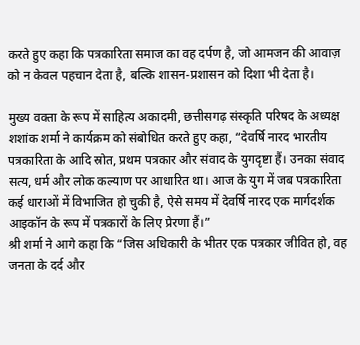करते हुए कहा कि पत्रकारिता समाज का वह दर्पण है, जो आमजन की आवाज़ को न केवल पहचान देता है, बल्कि शासन-प्रशासन को दिशा भी देता है।

मुख्य वक्ता के रूप में साहित्य अकादमी, छत्तीसगढ़ संस्कृति परिषद के अध्यक्ष शशांक शर्मा ने कार्यक्रम को संबोधित करते हुए कहा, “देवर्षि नारद भारतीय पत्रकारिता के आदि स्रोत, प्रथम पत्रकार और संवाद के युगदृष्टा हैं। उनका संवाद सत्य, धर्म और लोक कल्याण पर आधारित था। आज के युग में जब पत्रकारिता कई धाराओं में विभाजित हो चुकी है, ऐसे समय में देवर्षि नारद एक मार्गदर्शक आइकॉन के रूप में पत्रकारों के लिए प्रेरणा हैं।”
श्री शर्मा ने आगे कहा कि “जिस अधिकारी के भीतर एक पत्रकार जीवित हो, वह जनता के दर्द और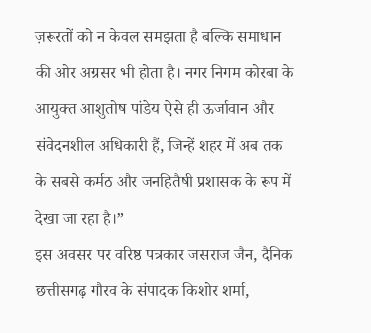ज़रूरतों को न केवल समझता है बल्कि समाधान की ओर अग्रसर भी होता है। नगर निगम कोरबा के आयुक्त आशुतोष पांडेय ऐसे ही ऊर्जावान और संवेदनशील अधिकारी हैं, जिन्हें शहर में अब तक के सबसे कर्मठ और जनहितैषी प्रशासक के रूप में देखा जा रहा है।”
इस अवसर पर वरिष्ठ पत्रकार जसराज जैन, दैनिक छत्तीसगढ़ गौरव के संपादक किशोर शर्मा,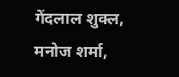गेंदलाल शुक्ल, मनोज शर्मा,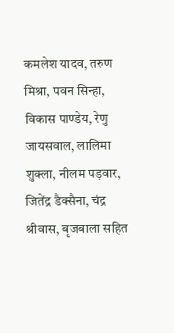कमलेश यादव, तरुण मिश्रा, पवन सिन्हा, विकास पाण्डेय, रेणु जायसवाल, लालिमा शुक्ला, नीलम पड़वार, जितेंद्र डैक्सैना, चंद्र श्रीवास, बृजबाला सहित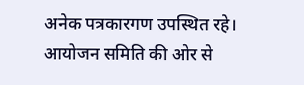अनेक पत्रकारगण उपस्थित रहे।
आयोजन समिति की ओर से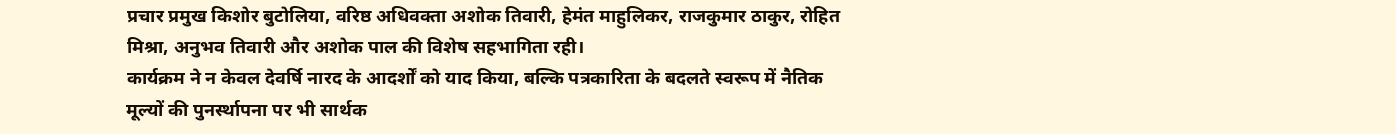प्रचार प्रमुख किशोर बुटोलिया, वरिष्ठ अधिवक्ता अशोक तिवारी, हेमंत माहुलिकर, राजकुमार ठाकुर, रोहित मिश्रा, अनुभव तिवारी और अशोक पाल की विशेष सहभागिता रही।
कार्यक्रम ने न केवल देवर्षि नारद के आदर्शों को याद किया, बल्कि पत्रकारिता के बदलते स्वरूप में नैतिक मूल्यों की पुनर्स्थापना पर भी सार्थक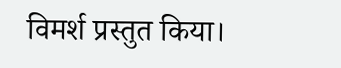विमर्श प्रस्तुत किया।